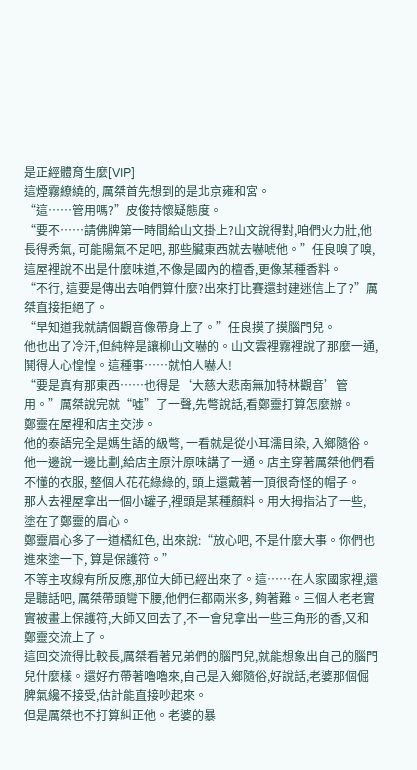是正經體育生麼[VIP]
這煙霧繚繞的, 厲桀首先想到的是北京雍和宮。
“這……管用嗎?”皮俊持懷疑態度。
“要不……請佛牌第一時間給山文掛上?山文說得對,咱們火力壯,他長得秀氣, 可能陽氣不足吧, 那些臟東西就去嚇唬他。”任良嗅了嗅,這屋裡說不出是什麼味道,不像是國內的檀香,更像某種香料。
“不行, 這要是傳出去咱們算什麼?出來打比賽還封建迷信上了?”厲桀直接拒絕了。
“早知道我就請個觀音像帶身上了。”任良摸了摸腦門兒。
他也出了冷汗,但純粹是讓柳山文嚇的。山文雲裡霧裡說了那麼一通,鬨得人心惶惶。這種事……就怕人嚇人!
“要是真有那東西……也得是‘大慈大悲南無加特林觀音’管用。”厲桀說完就“噓”了一聲,先彆說話,看鄭靈打算怎麼辦。
鄭靈在屋裡和店主交涉。
他的泰語完全是媽生語的級彆, 一看就是從小耳濡目染, 入鄉隨俗。他一邊說一邊比劃,給店主原汁原味講了一通。店主穿著厲桀他們看不懂的衣服, 整個人花花綠綠的, 頭上還戴著一頂很奇怪的帽子。
那人去裡屋拿出一個小罐子,裡頭是某種顏料。用大拇指沾了一些, 塗在了鄭靈的眉心。
鄭靈眉心多了一道橘紅色, 出來說:“放心吧, 不是什麼大事。你們也進來塗一下, 算是保護符。”
不等主攻線有所反應,那位大師已經出來了。這……在人家國家裡,還是聽話吧, 厲桀帶頭彎下腰,他們仨都兩米多, 夠著難。三個人老老實實被畫上保護符,大師又回去了,不一會兒拿出一些三角形的香,又和鄭靈交流上了。
這回交流得比較長,厲桀看著兄弟們的腦門兒,就能想象出自己的腦門兒什麼樣。還好冇帶著嚕嚕來,自己是入鄉隨俗,好說話,老婆那個倔脾氣纔不接受,估計能直接吵起來。
但是厲桀也不打算糾正他。老婆的暴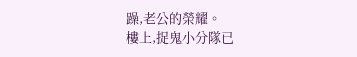躁,老公的榮耀。
樓上,捉鬼小分隊已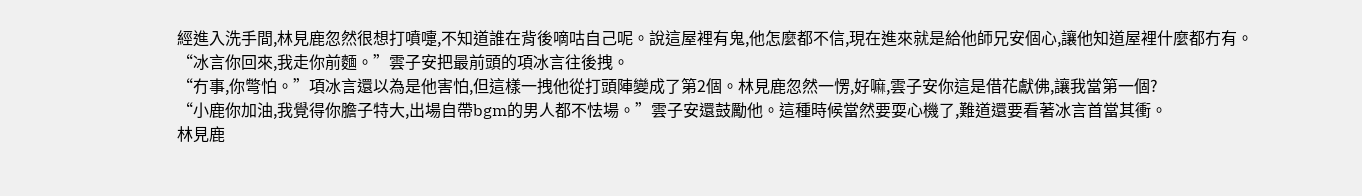經進入洗手間,林見鹿忽然很想打噴嚏,不知道誰在背後嘀咕自己呢。說這屋裡有鬼,他怎麼都不信,現在進來就是給他師兄安個心,讓他知道屋裡什麼都冇有。
“冰言你回來,我走你前麵。”雲子安把最前頭的項冰言往後拽。
“冇事,你彆怕。”項冰言還以為是他害怕,但這樣一拽他從打頭陣變成了第2個。林見鹿忽然一愣,好嘛,雲子安你這是借花獻佛,讓我當第一個?
“小鹿你加油,我覺得你膽子特大,出場自帶bgm的男人都不怯場。”雲子安還鼓勵他。這種時候當然要耍心機了,難道還要看著冰言首當其衝。
林見鹿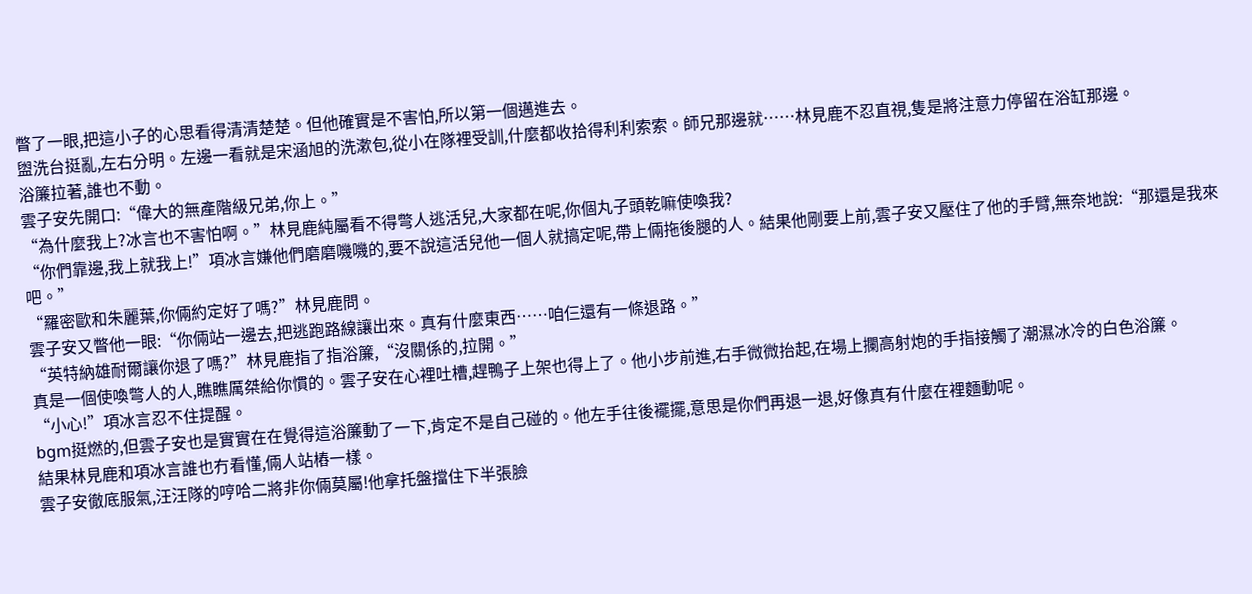瞥了一眼,把這小子的心思看得清清楚楚。但他確實是不害怕,所以第一個邁進去。
盥洗台挺亂,左右分明。左邊一看就是宋涵旭的洗漱包,從小在隊裡受訓,什麼都收拾得利利索索。師兄那邊就……林見鹿不忍直視,隻是將注意力停留在浴缸那邊。
浴簾拉著,誰也不動。
雲子安先開口:“偉大的無產階級兄弟,你上。”
“為什麼我上?冰言也不害怕啊。”林見鹿純屬看不得彆人逃活兒,大家都在呢,你個丸子頭乾嘛使喚我?
“你們靠邊,我上就我上!”項冰言嫌他們磨磨嘰嘰的,要不說這活兒他一個人就搞定呢,帶上倆拖後腿的人。結果他剛要上前,雲子安又壓住了他的手臂,無奈地說:“那還是我來吧。”
“羅密歐和朱麗葉,你倆約定好了嗎?”林見鹿問。
雲子安又瞥他一眼:“你倆站一邊去,把逃跑路線讓出來。真有什麼東西……咱仨還有一條退路。”
“英特納雄耐爾讓你退了嗎?”林見鹿指了指浴簾,“沒關係的,拉開。”
真是一個使喚彆人的人,瞧瞧厲桀給你慣的。雲子安在心裡吐槽,趕鴨子上架也得上了。他小步前進,右手微微抬起,在場上攔高射炮的手指接觸了潮濕冰冷的白色浴簾。
“小心!”項冰言忍不住提醒。
bgm挺燃的,但雲子安也是實實在在覺得這浴簾動了一下,肯定不是自己碰的。他左手往後襬擺,意思是你們再退一退,好像真有什麼在裡麵動呢。
結果林見鹿和項冰言誰也冇看懂,倆人站樁一樣。
雲子安徹底服氣,汪汪隊的哼哈二將非你倆莫屬!他拿托盤擋住下半張臉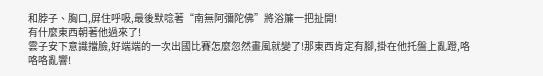和脖子、胸口,屏住呼吸,最後默唸著“南無阿彌陀佛”將浴簾一把扯開!
有什麼東西朝著他過來了!
雲子安下意識擋臉,好端端的一次出國比賽怎麼忽然畫風就變了!那東西肯定有腳,掛在他托盤上亂蹬,咯咯咯亂響!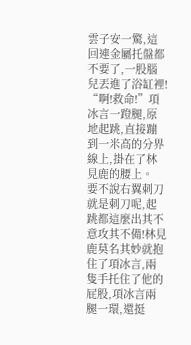雲子安一驚,這回連金屬托盤都不要了,一股腦兒丟進了浴缸裡!
“啊!救命!”項冰言一蹬腿,原地起跳,直接蹦到一米高的分界線上,掛在了林見鹿的腰上。
要不說右翼刺刀就是刺刀呢,起跳都這麼出其不意攻其不備!林見鹿莫名其妙就抱住了項冰言,兩隻手托住了他的屁股,項冰言兩腿一環,還挺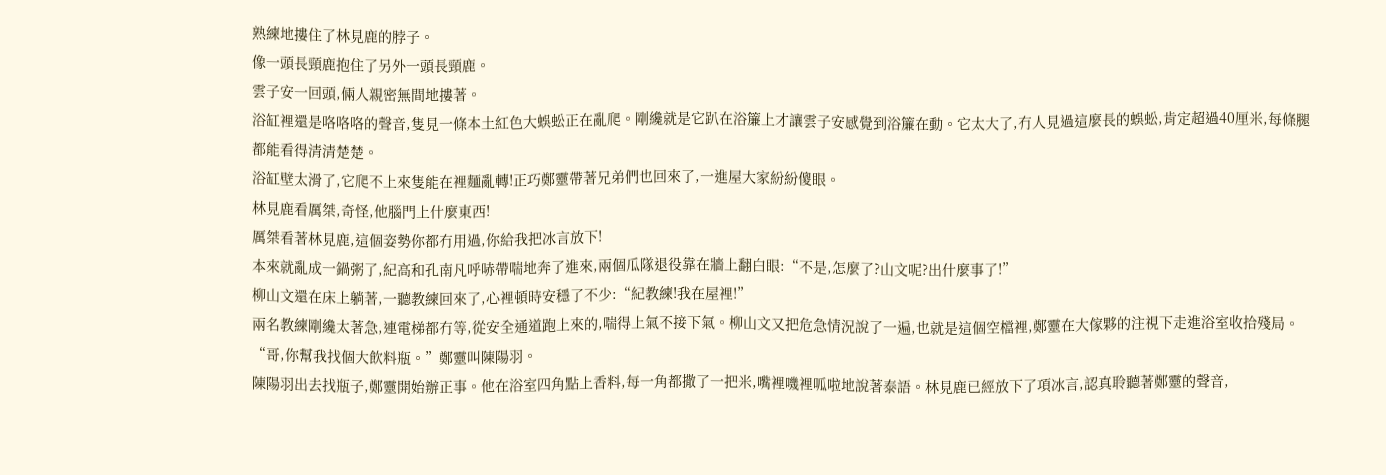熟練地摟住了林見鹿的脖子。
像一頭長頸鹿抱住了另外一頭長頸鹿。
雲子安一回頭,倆人親密無間地摟著。
浴缸裡還是咯咯咯的聲音,隻見一條本土紅色大蜈蚣正在亂爬。剛纔就是它趴在浴簾上才讓雲子安感覺到浴簾在動。它太大了,冇人見過這麼長的蜈蚣,肯定超過40厘米,每條腿都能看得清清楚楚。
浴缸壁太滑了,它爬不上來隻能在裡麵亂轉!正巧鄭靈帶著兄弟們也回來了,一進屋大家紛紛傻眼。
林見鹿看厲桀,奇怪,他腦門上什麼東西!
厲桀看著林見鹿,這個姿勢你都冇用過,你給我把冰言放下!
本來就亂成一鍋粥了,紀高和孔南凡呼哧帶喘地奔了進來,兩個瓜隊退役靠在牆上翻白眼:“不是,怎麼了?山文呢?出什麼事了!”
柳山文還在床上躺著,一聽教練回來了,心裡頓時安穩了不少:“紀教練!我在屋裡!”
兩名教練剛纔太著急,連電梯都冇等,從安全通道跑上來的,喘得上氣不接下氣。柳山文又把危急情況說了一遍,也就是這個空檔裡,鄭靈在大傢夥的注視下走進浴室收拾殘局。
“哥,你幫我找個大飲料瓶。”鄭靈叫陳陽羽。
陳陽羽出去找瓶子,鄭靈開始辦正事。他在浴室四角點上香料,每一角都撒了一把米,嘴裡嘰裡呱啦地說著泰語。林見鹿已經放下了項冰言,認真聆聽著鄭靈的聲音,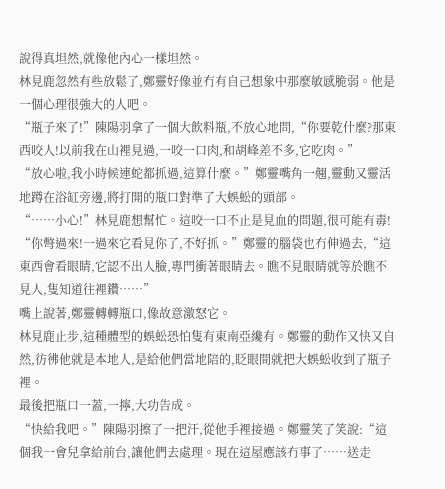說得真坦然,就像他內心一樣坦然。
林見鹿忽然有些放鬆了,鄭靈好像並冇有自己想象中那麼敏感脆弱。他是一個心理很強大的人吧。
“瓶子來了!”陳陽羽拿了一個大飲料瓶,不放心地問,“你要乾什麼?那東西咬人!以前我在山裡見過,一咬一口肉,和胡峰差不多,它吃肉。”
“放心啦,我小時候連蛇都抓過,這算什麼。”鄭靈嘴角一翹,靈動又靈活地蹲在浴缸旁邊,將打開的瓶口對準了大蜈蚣的頭部。
“……小心!”林見鹿想幫忙。這咬一口不止是見血的問題,很可能有毒!
“你彆過來!一過來它看見你了,不好抓。”鄭靈的腦袋也冇伸過去,“這東西會看眼睛,它認不出人臉,專門衝著眼睛去。瞧不見眼睛就等於瞧不見人,隻知道往裡鑽……”
嘴上說著,鄭靈轉轉瓶口,像故意激怒它。
林見鹿止步,這種體型的蜈蚣恐怕隻有東南亞纔有。鄭靈的動作又快又自然,彷彿他就是本地人,是給他們當地陪的,眨眼間就把大蜈蚣收到了瓶子裡。
最後把瓶口一蓋,一擰,大功告成。
“快給我吧。”陳陽羽擦了一把汗,從他手裡接過。鄭靈笑了笑說:“這個我一會兒拿給前台,讓他們去處理。現在這屋應該冇事了……送走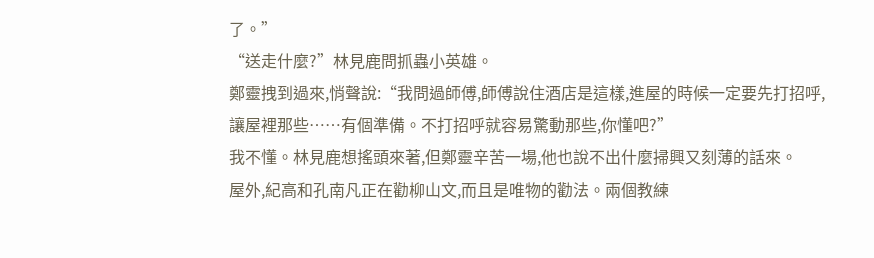了。”
“送走什麼?”林見鹿問抓蟲小英雄。
鄭靈拽到過來,悄聲說:“我問過師傅,師傅說住酒店是這樣,進屋的時候一定要先打招呼,讓屋裡那些……有個準備。不打招呼就容易驚動那些,你懂吧?”
我不懂。林見鹿想搖頭來著,但鄭靈辛苦一場,他也說不出什麼掃興又刻薄的話來。
屋外,紀高和孔南凡正在勸柳山文,而且是唯物的勸法。兩個教練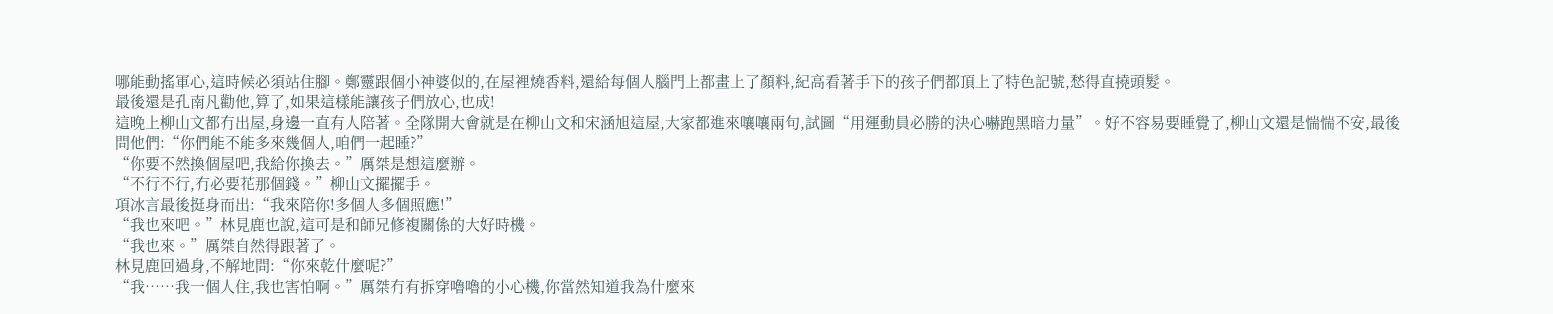哪能動搖軍心,這時候必須站住腳。鄭靈跟個小神婆似的,在屋裡燒香料,還給每個人腦門上都畫上了顏料,紀高看著手下的孩子們都頂上了特色記號,愁得直撓頭髮。
最後還是孔南凡勸他,算了,如果這樣能讓孩子們放心,也成!
這晚上柳山文都冇出屋,身邊一直有人陪著。全隊開大會就是在柳山文和宋涵旭這屋,大家都進來嚷嚷兩句,試圖“用運動員必勝的決心嚇跑黑暗力量”。好不容易要睡覺了,柳山文還是惴惴不安,最後問他們:“你們能不能多來幾個人,咱們一起睡?”
“你要不然換個屋吧,我給你換去。”厲桀是想這麼辦。
“不行不行,冇必要花那個錢。”柳山文擺擺手。
項冰言最後挺身而出:“我來陪你!多個人多個照應!”
“我也來吧。”林見鹿也說,這可是和師兄修複關係的大好時機。
“我也來。”厲桀自然得跟著了。
林見鹿回過身,不解地問:“你來乾什麼呢?”
“我……我一個人住,我也害怕啊。”厲桀冇有拆穿嚕嚕的小心機,你當然知道我為什麼來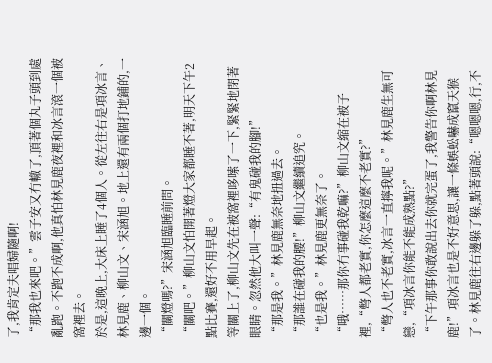了,我肯定夫唱婦隨啊!
“那我也來吧。”雲子安又冇轍了,頂著個丸子頭到處亂跑。不跑不成啊,他真怕林見鹿夜裡和冰言滾一個被窩裡去。
於是,這晚上,大床上睡了4個人。從左往右是項冰言、林見鹿、柳山文、宋涵旭。地上還有兩個打地鋪的,一邊一個。
“關燈嗎?”宋涵旭臨睡前問。
“關吧。”柳山文怕開著燈大家都睡不著,明天下午2點比賽,還好不用早起。
等關上了,柳山文先在被窩裡哆嗦了一下,緊緊地閉著眼睛。忽然他大叫一聲:“有鬼碰我的腳!”
“那是我。”林見鹿無奈地扭過去。
“那誰在碰我的腰!”柳山文繼續追究。
“也是我。”林見鹿更無奈了。
“哦……那你冇事碰我乾嘛?”柳山文縮在被子裡,“彆人都老實,你怎麼這麼不老實?”
“彆人也不老實,冰言一直擰我呢。”林見鹿生無可戀,“項冰言你能不能成熟點?”
“下午那事你敢說出去你就完蛋了,我警告你啊林見鹿!”項冰言也是不好意思,讓一條蜈蚣嚇成竄天猴了。林見鹿往右邊躲了躲,點著頭說:“嗯嗯嗯,行,不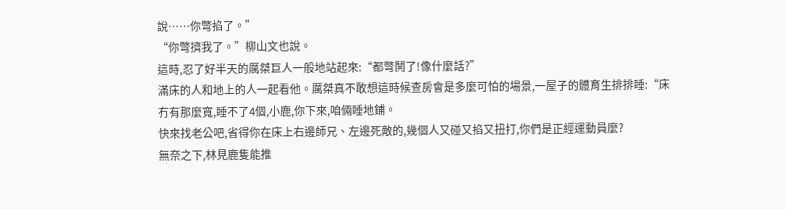說……你彆掐了。”
“你彆擠我了。”柳山文也說。
這時,忍了好半天的厲桀巨人一般地站起來:“都彆鬨了!像什麼話?”
滿床的人和地上的人一起看他。厲桀真不敢想這時候查房會是多麼可怕的場景,一屋子的體育生排排睡:“床冇有那麼寬,睡不了4個,小鹿,你下來,咱倆睡地鋪。
快來找老公吧,省得你在床上右邊師兄、左邊死敵的,幾個人又碰又掐又扭打,你們是正經運動員麼?
無奈之下,林見鹿隻能推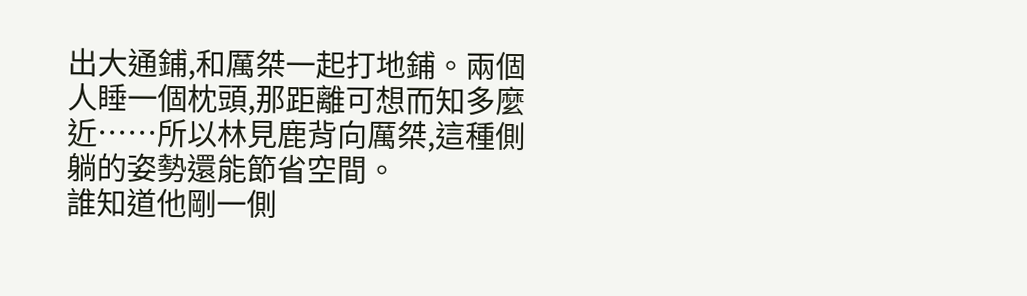出大通鋪,和厲桀一起打地鋪。兩個人睡一個枕頭,那距離可想而知多麼近……所以林見鹿背向厲桀,這種側躺的姿勢還能節省空間。
誰知道他剛一側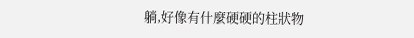躺,好像有什麼硬硬的柱狀物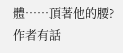體……頂著他的腰?
作者有話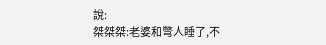說:
桀桀桀:老婆和彆人睡了,不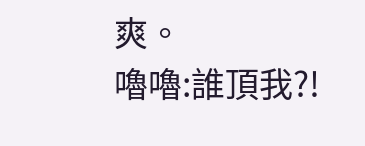爽。
嚕嚕:誰頂我?!